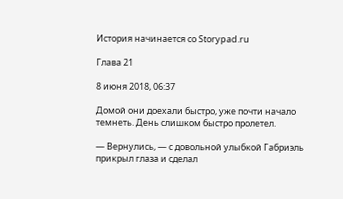История начинается со Storypad.ru

Глава 21

8 июня 2018, 06:37

Домой они доехали быстро, уже почти начало темнеть. День слишком быстро пролетел.

— Вернулись, — с довольной улыбкой Габриэль прикрыл глаза и сделал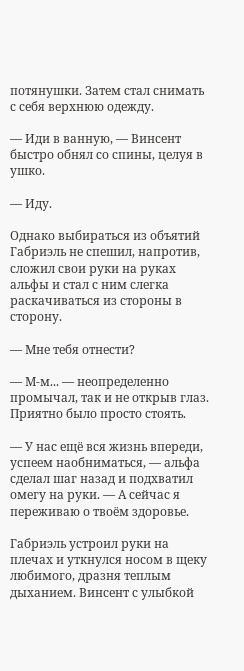потянушки. Затем стал снимать с себя верхнюю одежду.

— Иди в ванную, — Винсент быстро обнял со спины, целуя в ушко.

— Иду.

Однако выбираться из объятий Габриэль не спешил, напротив, сложил свои руки на руках альфы и стал с ним слегка раскачиваться из стороны в сторону.

— Мне тебя отнести?

— М-м... — неопределенно промычал, так и не открыв глаз. Приятно было просто стоять.

— У нас ещё вся жизнь впереди, успеем наобниматься, — альфа сделал шаг назад и подхватил омегу на руки. — А сейчас я переживаю о твоём здоровье.

Габриэль устроил руки на плечах и уткнулся носом в щеку любимого, дразня теплым дыханием. Винсент с улыбкой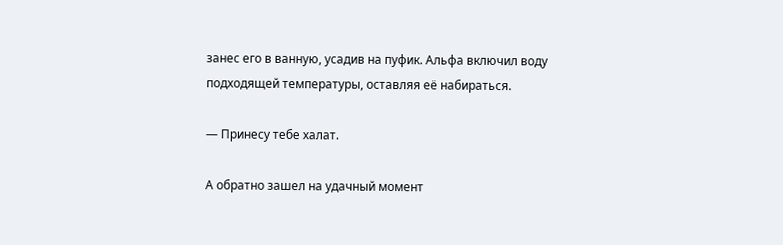занес его в ванную, усадив на пуфик. Альфа включил воду подходящей температуры, оставляя её набираться.

— Принесу тебе халат.

А обратно зашел на удачный момент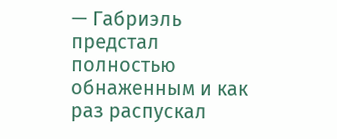— Габриэль предстал полностью обнаженным и как раз распускал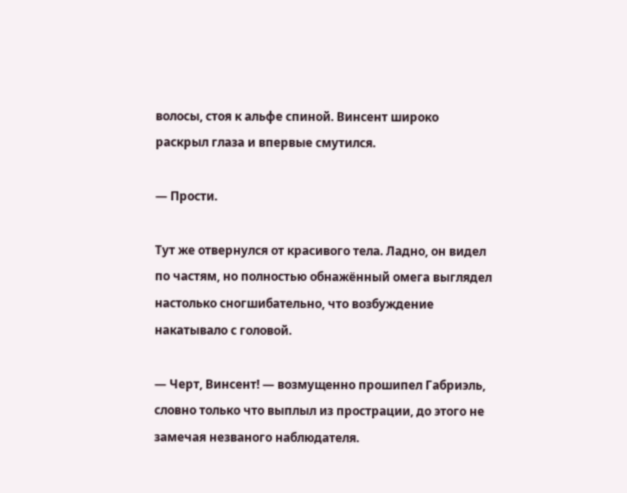волосы, стоя к альфе спиной. Винсент широко раскрыл глаза и впервые смутился.

— Прости.

Тут же отвернулся от красивого тела. Ладно, он видел по частям, но полностью обнажённый омега выглядел настолько сногшибательно, что возбуждение накатывало с головой.

— Черт, Винсент! — возмущенно прошипел Габриэль, словно только что выплыл из прострации, до этого не замечая незваного наблюдателя.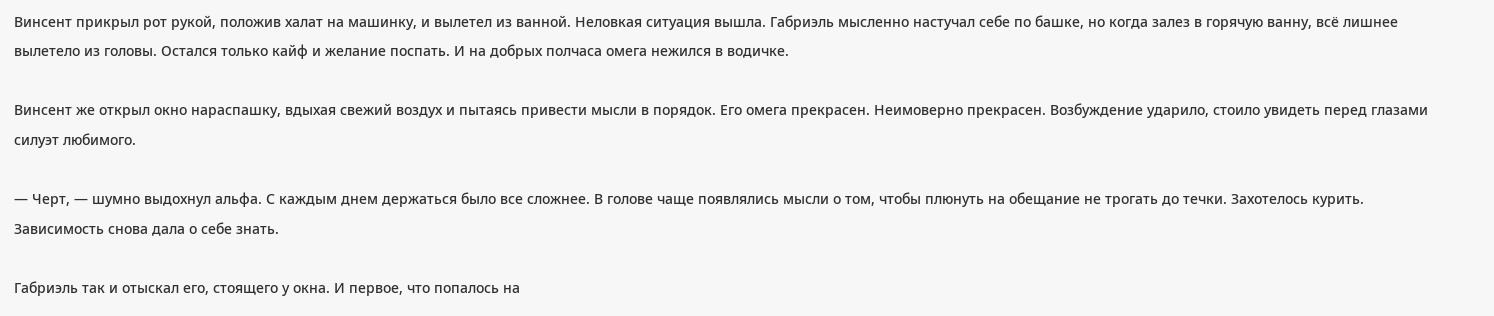Винсент прикрыл рот рукой, положив халат на машинку, и вылетел из ванной. Неловкая ситуация вышла. Габриэль мысленно настучал себе по башке, но когда залез в горячую ванну, всё лишнее вылетело из головы. Остался только кайф и желание поспать. И на добрых полчаса омега нежился в водичке.

Винсент же открыл окно нараспашку, вдыхая свежий воздух и пытаясь привести мысли в порядок. Его омега прекрасен. Неимоверно прекрасен. Возбуждение ударило, стоило увидеть перед глазами силуэт любимого.

— Черт, — шумно выдохнул альфа. С каждым днем держаться было все сложнее. В голове чаще появлялись мысли о том, чтобы плюнуть на обещание не трогать до течки. Захотелось курить. Зависимость снова дала о себе знать.

Габриэль так и отыскал его, стоящего у окна. И первое, что попалось на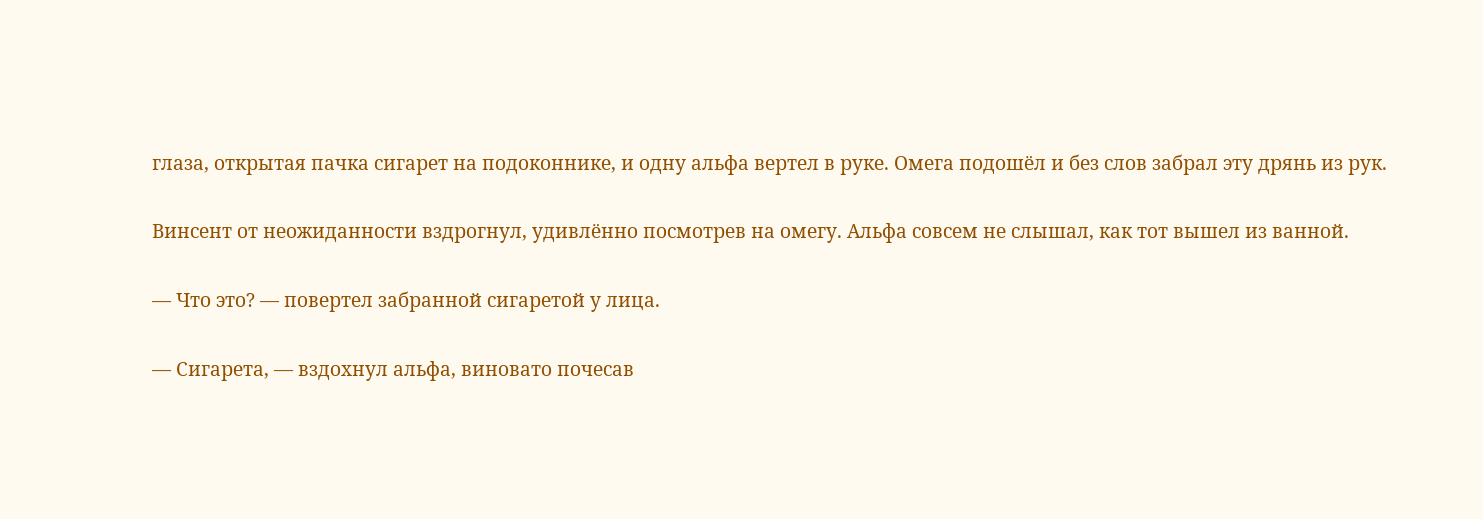глаза, открытая пачка сигарет на подоконнике, и одну альфа вертел в руке. Омега подошёл и без слов забрал эту дрянь из рук.

Винсент от неожиданности вздрогнул, удивлённо посмотрев на омегу. Альфа совсем не слышал, как тот вышел из ванной.

— Что это? — повертел забранной сигаретой у лица.

— Сигарета, — вздохнул альфа, виновато почесав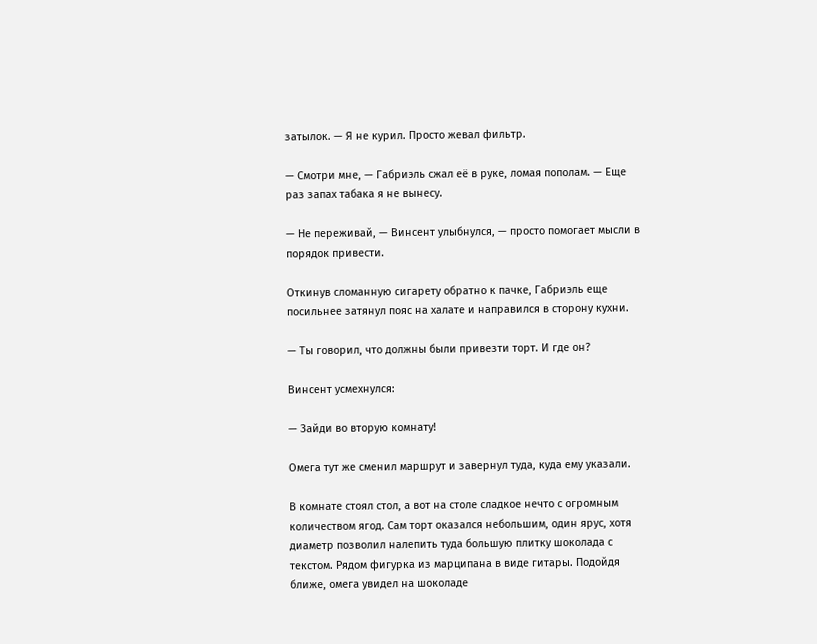затылок. — Я не курил. Просто жевал фильтр.

— Смотри мне, — Габриэль сжал её в руке, ломая пополам. — Еще раз запах табака я не вынесу.

— Не переживай, — Винсент улыбнулся, — просто помогает мысли в порядок привести.

Откинув сломанную сигарету обратно к пачке, Габриэль еще посильнее затянул пояс на халате и направился в сторону кухни.

— Ты говорил, что должны были привезти торт. И где он?

Винсент усмехнулся:

— Зайди во вторую комнату!

Омега тут же сменил маршрут и завернул туда, куда ему указали.

В комнате стоял стол, а вот на столе сладкое нечто с огромным количеством ягод. Сам торт оказался небольшим, один ярус, хотя диаметр позволил налепить туда большую плитку шоколада с текстом. Рядом фигурка из марципана в виде гитары. Подойдя ближе, омега увидел на шоколаде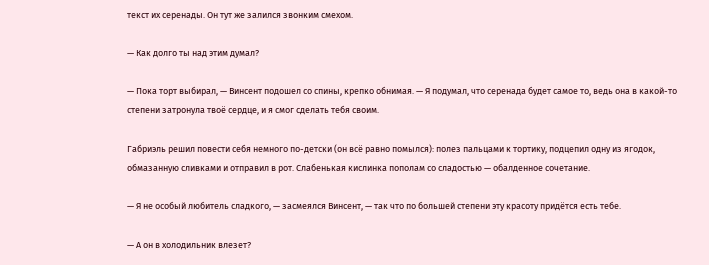текст их серенады. Он тут же залился звонким смехом.

— Как долго ты над этим думал?

— Пока торт выбирал, — Винсент подошел со спины, крепко обнимая. — Я подумал, что серенада будет самое то, ведь она в какой-то степени затронула твоё сердце, и я смог сделать тебя своим.

Габриэль решил повести себя немного по-детски (он всё равно помылся): полез пальцами к тортику, подцепил одну из ягодок, обмазанную сливками и отправил в рот. Слабенькая кислинка пополам со сладостью — обалденное сочетание.

— Я не особый любитель сладкого, — засмеялся Винсент, — так что по большей степени эту красоту придётся есть тебе.

— А он в холодильник влезет?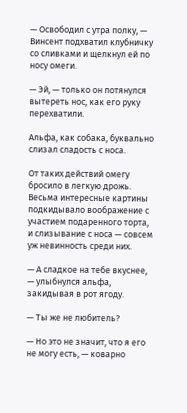— Освободил с утра полку, — Винсент подхватил клубничку со сливками и щелкнул ей по носу омеги.

— Эй, — только он потянулся вытереть нос, как его руку перехватили.

Альфа, как собака, буквально слизал сладость с носа.

От таких действий омегу бросило в легкую дрожь. Весьма интересные картины подкидывало воображение с участием подаренного торта, и слизывание с носа — совсем уж невинность среди них.

— А сладкое на тебе вкуснее, — улыбнулся альфа, закидывая в рот ягоду.

— Ты же не любитель?

— Но это не значит, что я его не могу есть, — коварно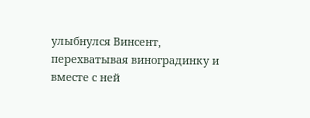улыбнулся Винсент, перехватывая виноградинку и вместе с ней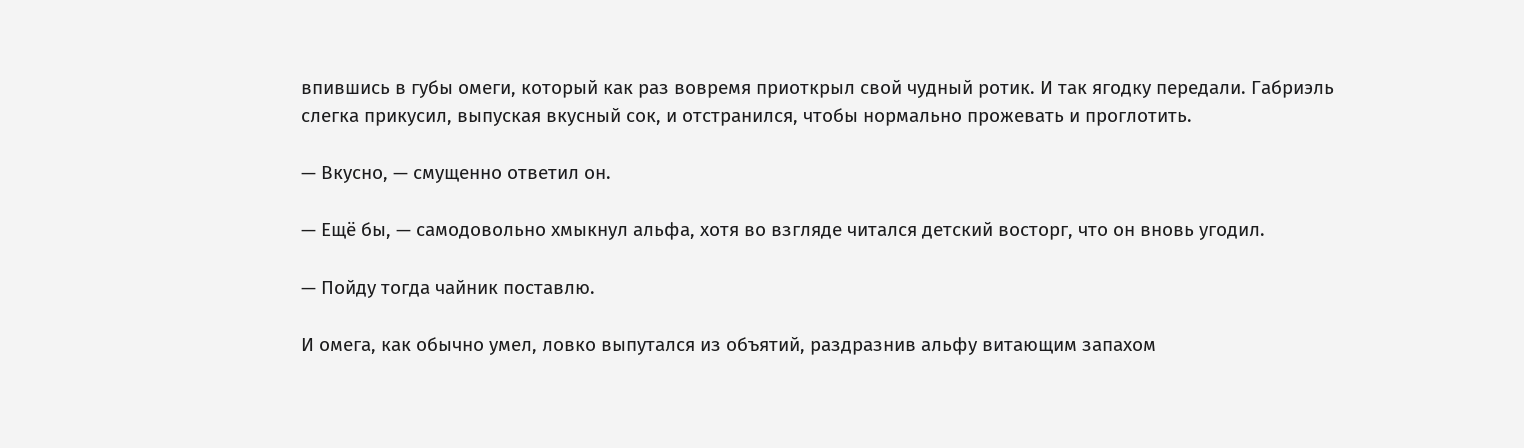впившись в губы омеги, который как раз вовремя приоткрыл свой чудный ротик. И так ягодку передали. Габриэль слегка прикусил, выпуская вкусный сок, и отстранился, чтобы нормально прожевать и проглотить.

— Вкусно, — смущенно ответил он.

— Ещё бы, — самодовольно хмыкнул альфа, хотя во взгляде читался детский восторг, что он вновь угодил.

— Пойду тогда чайник поставлю.

И омега, как обычно умел, ловко выпутался из объятий, раздразнив альфу витающим запахом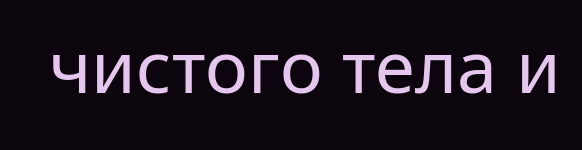чистого тела и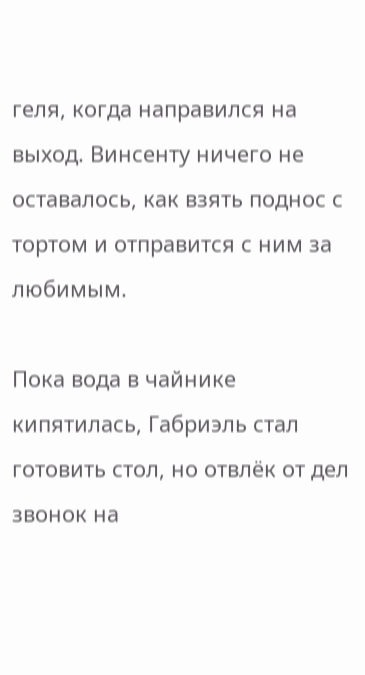геля, когда направился на выход. Винсенту ничего не оставалось, как взять поднос с тортом и отправится с ним за любимым.

Пока вода в чайнике кипятилась, Габриэль стал готовить стол, но отвлёк от дел звонок на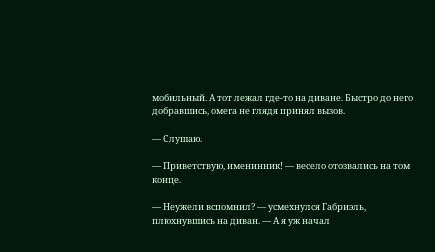мобильный. А тот лежал где-то на диване. Быстро до него добравшись, омега не глядя принял вызов.

— Слушаю.

— Приветствую, именинник! — весело отозвались на том конце.

— Неужели вспомнил? — усмехнулся Габриэль, плюхнувшись на диван. — А я уж начал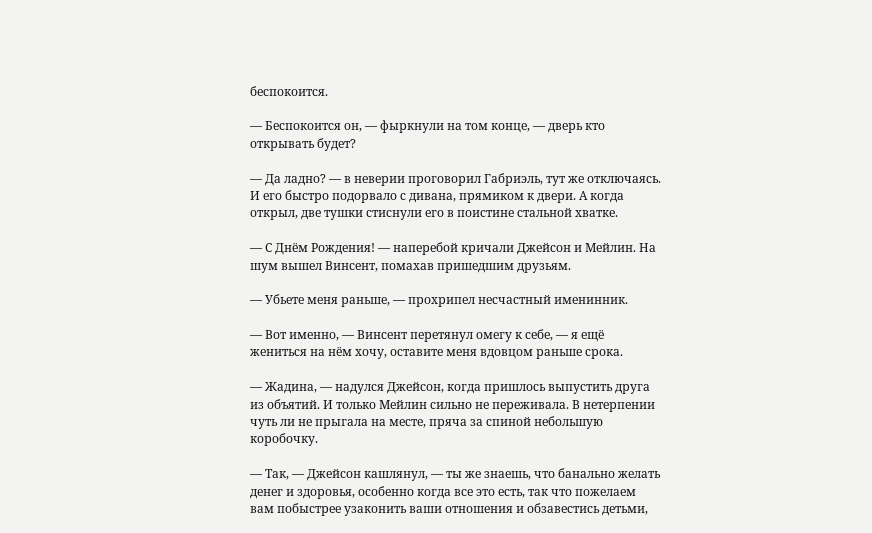беспокоится.

— Беспокоится он, — фыркнули на том конце, — дверь кто открывать будет?

— Да ладно? — в неверии проговорил Габриэль, тут же отключаясь. И его быстро подорвало с дивана, прямиком к двери. А когда открыл, две тушки стиснули его в поистине стальной хватке.

— С Днём Рождения! — наперебой кричали Джейсон и Мейлин. На шум вышел Винсент, помахав пришедшим друзьям.

— Убьете меня раньше, — прохрипел несчастный именинник.

— Вот именно, — Винсент перетянул омегу к себе, — я ещё жениться на нём хочу, оставите меня вдовцом раньше срока.

— Жадина, — надулся Джейсон, когда пришлось выпустить друга из объятий. И только Мейлин сильно не переживала. В нетерпении чуть ли не прыгала на месте, пряча за спиной небольшую коробочку.

— Так, — Джейсон кашлянул, — ты же знаешь, что банально желать денег и здоровья, особенно когда все это есть, так что пожелаем вам побыстрее узаконить ваши отношения и обзавестись детьми,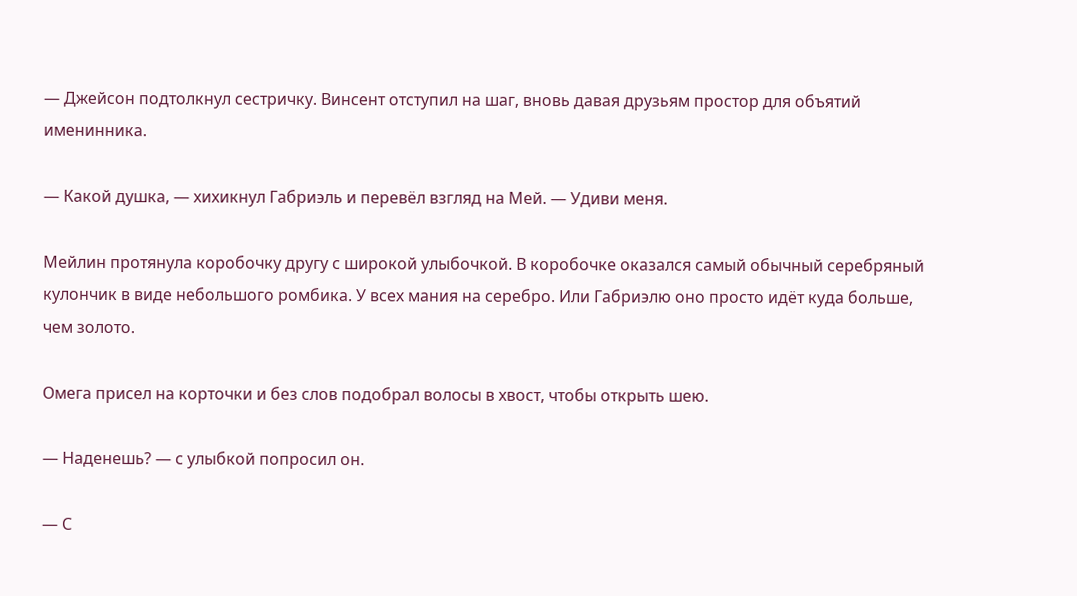— Джейсон подтолкнул сестричку. Винсент отступил на шаг, вновь давая друзьям простор для объятий именинника.

— Какой душка, — хихикнул Габриэль и перевёл взгляд на Мей. — Удиви меня.

Мейлин протянула коробочку другу с широкой улыбочкой. В коробочке оказался самый обычный серебряный кулончик в виде небольшого ромбика. У всех мания на серебро. Или Габриэлю оно просто идёт куда больше, чем золото.

Омега присел на корточки и без слов подобрал волосы в хвост, чтобы открыть шею.

— Наденешь? — с улыбкой попросил он.

— С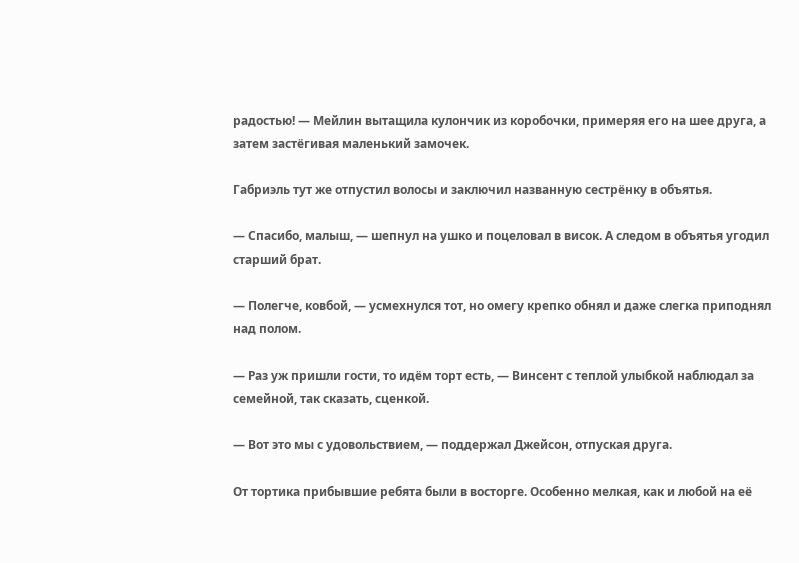радостью! — Мейлин вытащила кулончик из коробочки, примеряя его на шее друга, а затем застёгивая маленький замочек.

Габриэль тут же отпустил волосы и заключил названную сестрёнку в объятья.

— Спасибо, малыш, — шепнул на ушко и поцеловал в висок. А следом в объятья угодил старший брат.

— Полегче, ковбой, — усмехнулся тот, но омегу крепко обнял и даже слегка приподнял над полом.

— Раз уж пришли гости, то идём торт есть, — Винсент с теплой улыбкой наблюдал за семейной, так сказать, сценкой.

— Вот это мы с удовольствием, — поддержал Джейсон, отпуская друга.

От тортика прибывшие ребята были в восторге. Особенно мелкая, как и любой на её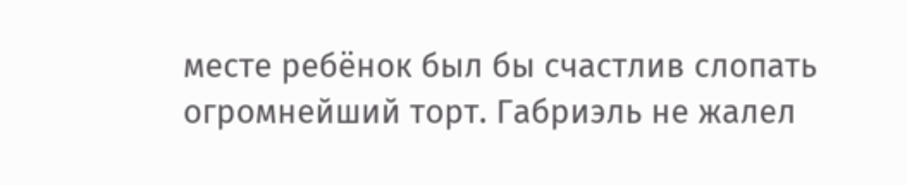месте ребёнок был бы счастлив слопать огромнейший торт. Габриэль не жалел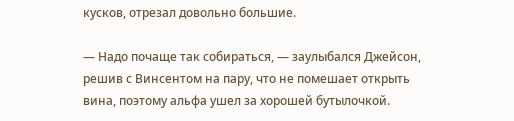кусков, отрезал довольно большие.

— Надо почаще так собираться, — заулыбался Джейсон, решив с Винсентом на пару, что не помешает открыть вина, поэтому альфа ушел за хорошей бутылочкой.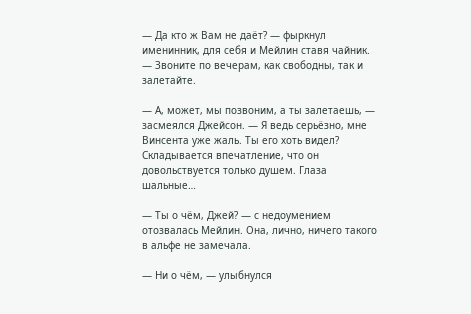— Да кто ж Вам не даёт? — фыркнул именинник, для себя и Мейлин ставя чайник. — Звоните по вечерам, как свободны, так и залетайте.

— А, может, мы позвоним, а ты залетаешь, — засмеялся Джейсон. — Я ведь серьёзно, мне Винсента уже жаль. Ты его хоть видел? Складывается впечатление, что он довольствуется только душем. Глаза шальные…

— Ты о чём, Джей? — с недоумением отозвалась Мейлин. Она, лично, ничего такого в альфе не замечала.

— Ни о чём, — улыбнулся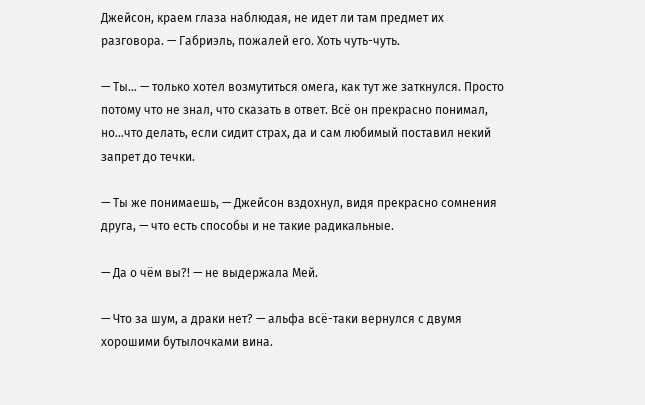Джейсон, краем глаза наблюдая, не идет ли там предмет их разговора. — Габриэль, пожалей его. Хоть чуть-чуть.

— Ты… — только хотел возмутиться омега, как тут же заткнулся. Просто потому что не знал, что сказать в ответ. Всё он прекрасно понимал, но...что делать, если сидит страх, да и сам любимый поставил некий запрет до течки.

— Ты же понимаешь, — Джейсон вздохнул, видя прекрасно сомнения друга, — что есть способы и не такие радикальные.

— Да о чём вы?! — не выдержала Мей.

— Что за шум, а драки нет? — альфа всё-таки вернулся с двумя хорошими бутылочками вина.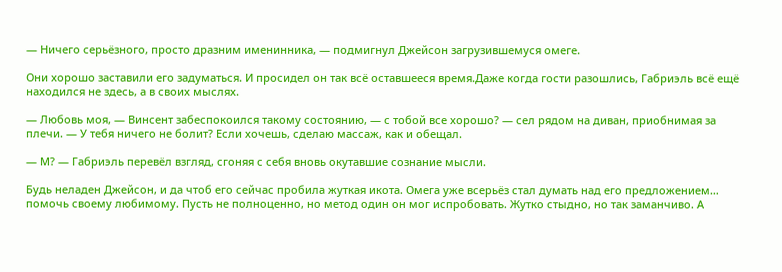— Ничего серьёзного, просто дразним именинника, — подмигнул Джейсон загрузившемуся омеге.

Они хорошо заставили его задуматься. И просидел он так всё оставшееся время.Даже когда гости разошлись, Габриэль всё ещё находился не здесь, а в своих мыслях.

— Любовь моя, — Винсент забеспокоился такому состоянию, — с тобой все хорошо? — сел рядом на диван, приобнимая за плечи. — У тебя ничего не болит? Если хочешь, сделаю массаж, как и обещал.

— М? — Габриэль перевёл взгляд, сгоняя с себя вновь окутавшие сознание мысли.

Будь неладен Джейсон, и да чтоб его сейчас пробила жуткая икота. Омега уже всерьёз стал думать над его предложением… помочь своему любимому. Пусть не полноценно, но метод один он мог испробовать. Жутко стыдно, но так заманчиво. А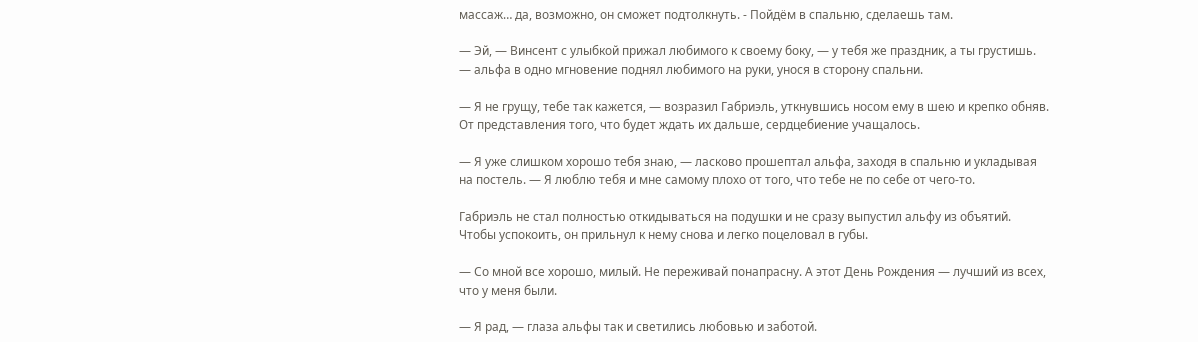массаж… да, возможно, он сможет подтолкнуть. - Пойдём в спальню, сделаешь там.

— Эй, — Винсент с улыбкой прижал любимого к своему боку, — у тебя же праздник, а ты грустишь. — альфа в одно мгновение поднял любимого на руки, унося в сторону спальни.

— Я не грущу, тебе так кажется, — возразил Габриэль, уткнувшись носом ему в шею и крепко обняв. От представления того, что будет ждать их дальше, сердцебиение учащалось.

— Я уже слишком хорошо тебя знаю, — ласково прошептал альфа, заходя в спальню и укладывая на постель. — Я люблю тебя и мне самому плохо от того, что тебе не по себе от чего-то.

Габриэль не стал полностью откидываться на подушки и не сразу выпустил альфу из объятий. Чтобы успокоить, он прильнул к нему снова и легко поцеловал в губы.

— Со мной все хорошо, милый. Не переживай понапрасну. А этот День Рождения — лучший из всех, что у меня были.

— Я рад, — глаза альфы так и светились любовью и заботой.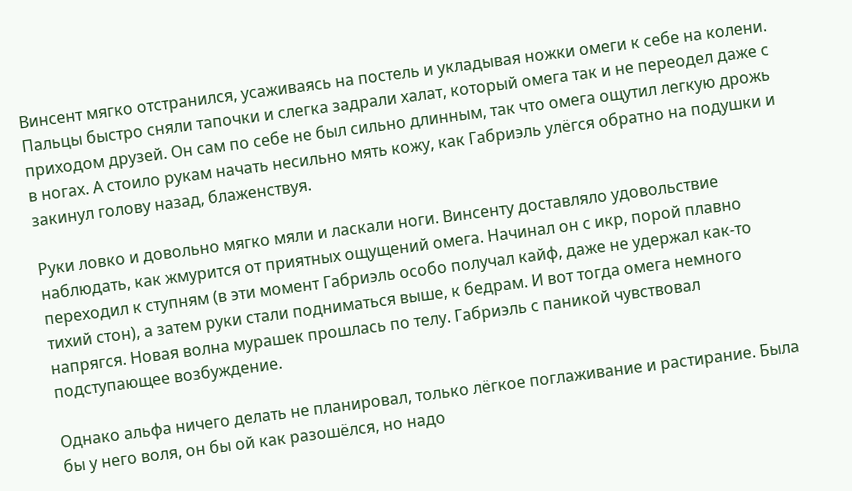Винсент мягко отстранился, усаживаясь на постель и укладывая ножки омеги к себе на колени. Пальцы быстро сняли тапочки и слегка задрали халат, который омега так и не переодел даже с приходом друзей. Он сам по себе не был сильно длинным, так что омега ощутил легкую дрожь в ногах. А стоило рукам начать несильно мять кожу, как Габриэль улёгся обратно на подушки и закинул голову назад, блаженствуя.

Руки ловко и довольно мягко мяли и ласкали ноги. Винсенту доставляло удовольствие наблюдать, как жмурится от приятных ощущений омега. Начинал он с икр, порой плавно переходил к ступням (в эти момент Габриэль особо получал кайф, даже не удержал как-то тихий стон), а затем руки стали подниматься выше, к бедрам. И вот тогда омега немного напрягся. Новая волна мурашек прошлась по телу. Габриэль с паникой чувствовал подступающее возбуждение.

Однако альфа ничего делать не планировал, только лёгкое поглаживание и растирание. Была бы у него воля, он бы ой как разошёлся, но надо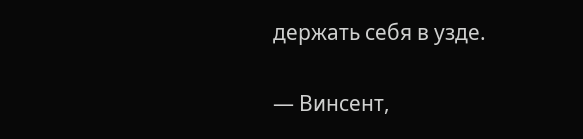держать себя в узде.

— Винсент,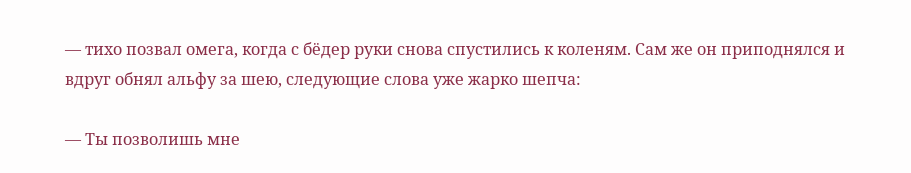— тихо позвал омега, когда с бёдер руки снова спустились к коленям. Сам же он приподнялся и вдруг обнял альфу за шею, следующие слова уже жарко шепча:

— Ты позволишь мне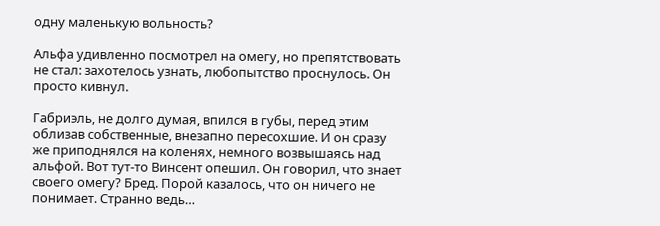одну маленькую вольность?

Альфа удивленно посмотрел на омегу, но препятствовать не стал: захотелось узнать, любопытство проснулось. Он просто кивнул.

Габриэль, не долго думая, впился в губы, перед этим облизав собственные, внезапно пересохшие. И он сразу же приподнялся на коленях, немного возвышаясь над альфой. Вот тут-то Винсент опешил. Он говорил, что знает своего омегу? Бред. Порой казалось, что он ничего не понимает. Странно ведь…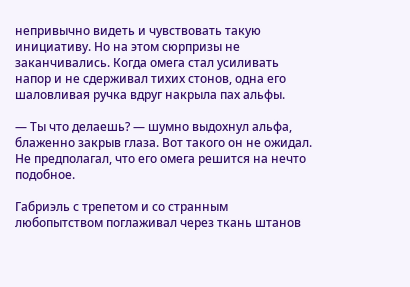непривычно видеть и чувствовать такую инициативу. Но на этом сюрпризы не заканчивались. Когда омега стал усиливать напор и не сдерживал тихих стонов, одна его шаловливая ручка вдруг накрыла пах альфы.

— Ты что делаешь? — шумно выдохнул альфа, блаженно закрыв глаза. Вот такого он не ожидал. Не предполагал, что его омега решится на нечто подобное.

Габриэль с трепетом и со странным любопытством поглаживал через ткань штанов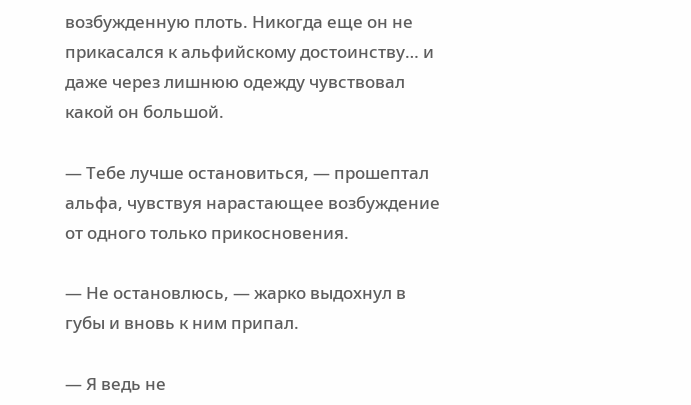возбужденную плоть. Никогда еще он не прикасался к альфийскому достоинству… и даже через лишнюю одежду чувствовал какой он большой.

— Тебе лучше остановиться, — прошептал альфа, чувствуя нарастающее возбуждение от одного только прикосновения.

— Не остановлюсь, — жарко выдохнул в губы и вновь к ним припал.

— Я ведь не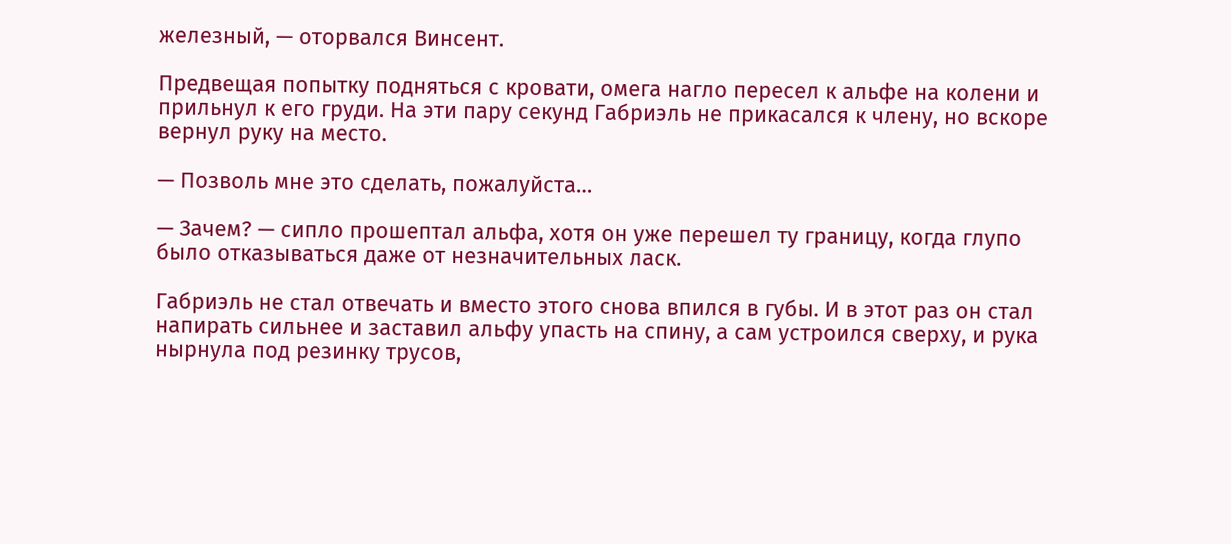железный, — оторвался Винсент.

Предвещая попытку подняться с кровати, омега нагло пересел к альфе на колени и прильнул к его груди. На эти пару секунд Габриэль не прикасался к члену, но вскоре вернул руку на место.

— Позволь мне это сделать, пожалуйста…

— Зачем? — сипло прошептал альфа, хотя он уже перешел ту границу, когда глупо было отказываться даже от незначительных ласк.

Габриэль не стал отвечать и вместо этого снова впился в губы. И в этот раз он стал напирать сильнее и заставил альфу упасть на спину, а сам устроился сверху, и рука нырнула под резинку трусов,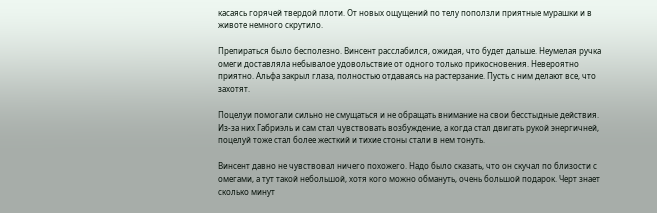касаясь горячей твердой плоти. От новых ощущений по телу поползли приятные мурашки и в животе немного скрутило.

Препираться было бесполезно. Винсент расслабился, ожидая, что будет дальше. Неумелая ручка омеги доставляла небывалое удовольствие от одного только прикосновения. Невероятно приятно. Альфа закрыл глаза, полностью отдаваясь на растерзание. Пусть с ним делают все, что захотят.

Поцелуи помогали сильно не смущаться и не обращать внимание на свои бесстыдные действия. Из-за них Габриэль и сам стал чувствовать возбуждение, а когда стал двигать рукой энергичней, поцелуй тоже стал более жесткий и тихие стоны стали в нем тонуть.

Винсент давно не чувствовал ничего похожего. Надо было сказать, что он скучал по близости с омегами, а тут такой небольшой, хотя кого можно обмануть, очень большой подарок. Черт знает сколько минут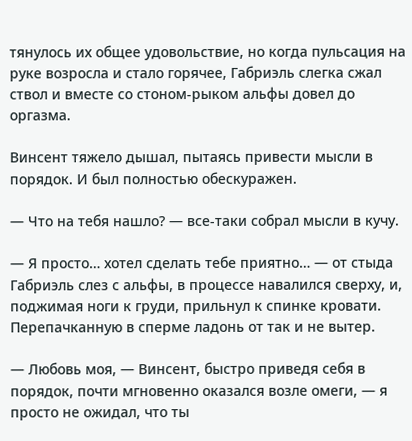тянулось их общее удовольствие, но когда пульсация на руке возросла и стало горячее, Габриэль слегка сжал ствол и вместе со стоном-рыком альфы довел до оргазма.

Винсент тяжело дышал, пытаясь привести мысли в порядок. И был полностью обескуражен.

— Что на тебя нашло? — все-таки собрал мысли в кучу.

— Я просто… хотел сделать тебе приятно… — от стыда Габриэль слез с альфы, в процессе навалился сверху, и, поджимая ноги к груди, прильнул к спинке кровати. Перепачканную в сперме ладонь от так и не вытер.

— Любовь моя, — Винсент, быстро приведя себя в порядок, почти мгновенно оказался возле омеги, — я просто не ожидал, что ты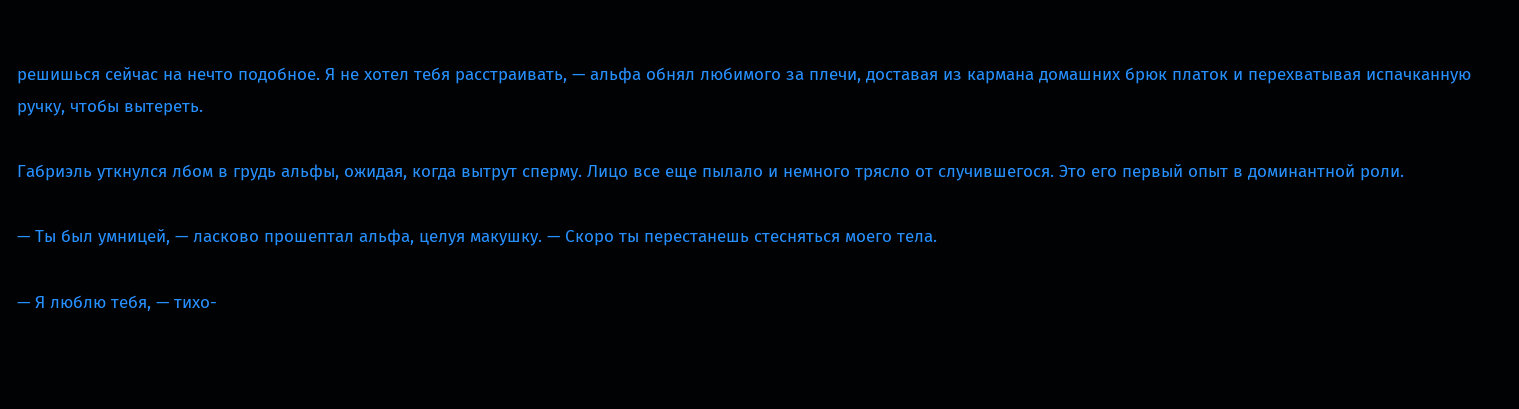решишься сейчас на нечто подобное. Я не хотел тебя расстраивать, — альфа обнял любимого за плечи, доставая из кармана домашних брюк платок и перехватывая испачканную ручку, чтобы вытереть.

Габриэль уткнулся лбом в грудь альфы, ожидая, когда вытрут сперму. Лицо все еще пылало и немного трясло от случившегося. Это его первый опыт в доминантной роли.

— Ты был умницей, — ласково прошептал альфа, целуя макушку. — Скоро ты перестанешь стесняться моего тела.

— Я люблю тебя, — тихо-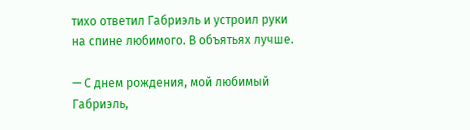тихо ответил Габриэль и устроил руки на спине любимого. В объятьях лучше.

— С днем рождения, мой любимый Габриэль,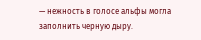— нежность в голосе альфы могла заполнить черную дыру.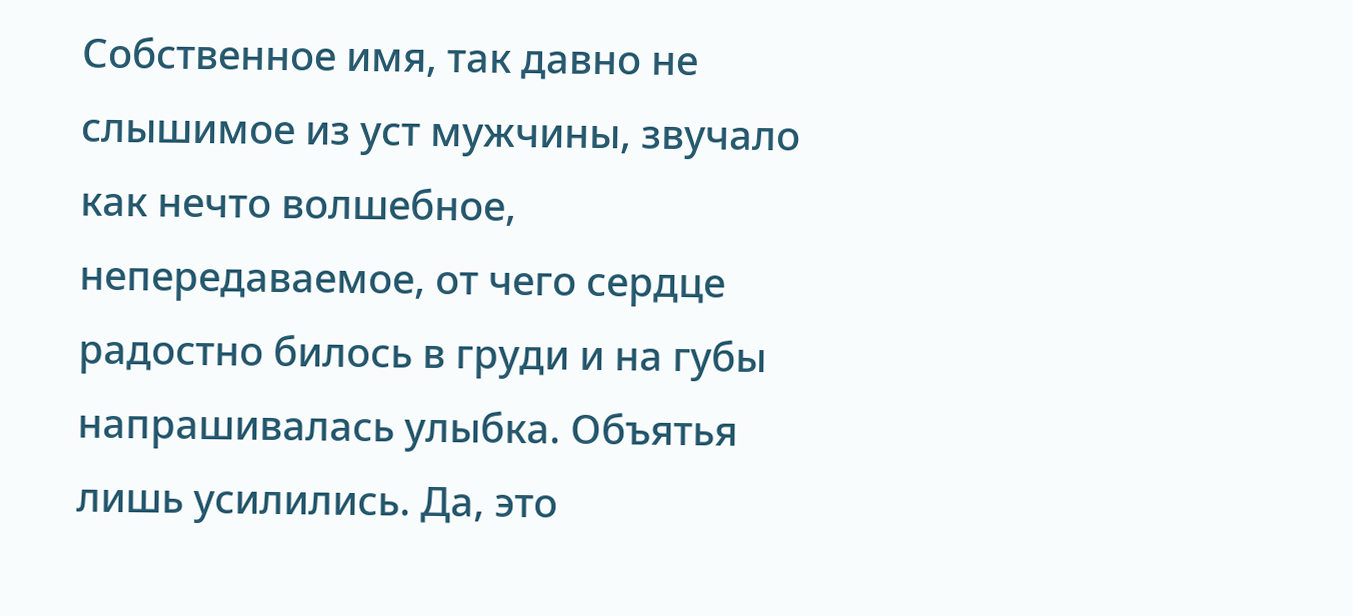Собственное имя, так давно не слышимое из уст мужчины, звучало как нечто волшебное, непередаваемое, от чего сердце радостно билось в груди и на губы напрашивалась улыбка. Объятья лишь усилились. Да, это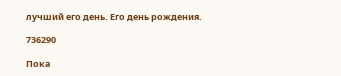лучший его день. Его день рождения.

736290

Пока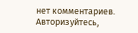нет комментариев. Авторизуйтесь,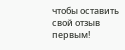чтобы оставить свой отзыв первым!